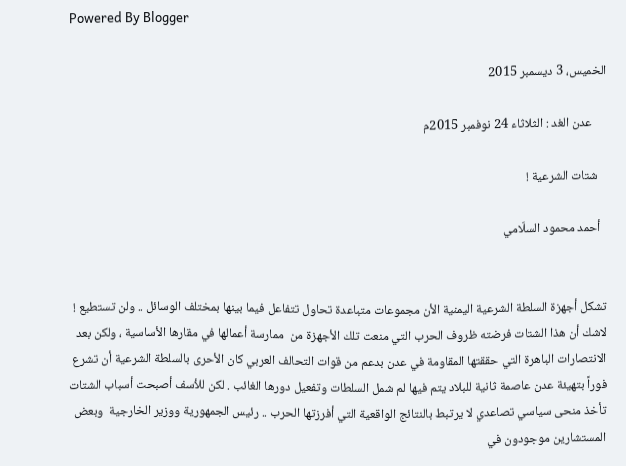Powered By Blogger

الخميس، 3 ديسمبر 2015

     عدن الغد : الثلاثاء 24 نوفمبر 2015م

   شتات الشرعية !

  أحمد محمود السلّامي


تشكل أجهزة السلطة الشرعية اليمنية الأن مجموعات متباعدة تحاول تتفاعل فيما بينها بمختلف الوسائل .. ولن تستطيع ! لاشك أن هذا الشتات فرضته ظروف الحرب التي منعت تلك الأجهزة من  ممارسة أعمالها في مقارها الأساسية ، ولكن بعد الانتصارات الباهرة التي حققتها المقاومة في عدن بدعم من قوات التحالف العربي كان الأحرى بالسلطة الشرعية أن تشرع فوراً بتهيئة عدن عاصمة ثانية للبلاد يتم فيها لم شمل السلطات وتفعيل دورها الغائب . لكن للأسف أصبحت أسباب الشتات تأخذ منحى سياسي تصاعدي لا يرتبط بالنتائج الواقعية التي أفرزتها الحرب .. رئيس الجمهورية ووزير الخارجية  وبعض المستشارين موجودون في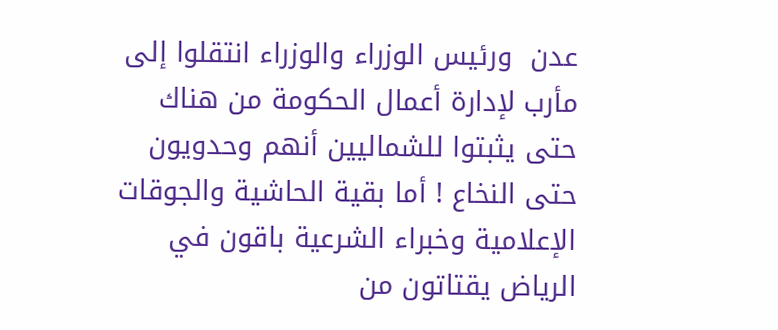عدن  ورئيس الوزراء والوزراء انتقلوا إلى مأرب لإدارة أعمال الحكومة من هناك حتى يثبتوا للشماليين أنهم وحدويون حتى النخاع ! أما بقية الحاشية والجوقات الإعلامية وخبراء الشرعية باقون في الرياض يقتاتون من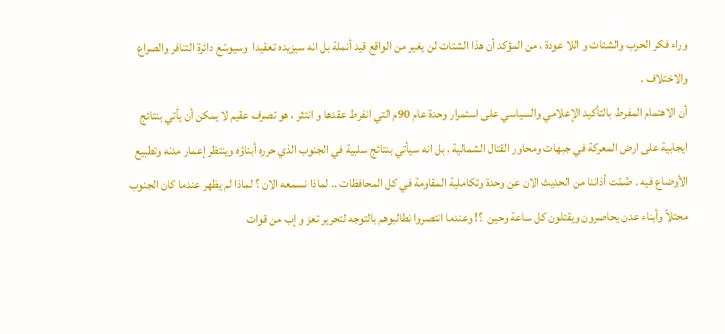وراء فكر الحرب والشتات و اللا عودة ، من المؤكد أن هذا الشتات لن يغير من الواقع قيد أنملة بل انه سيزيده تعقيدا  وسيوسّع دائرة التنافر والصراع والاختلاف .
أن الاهتمام المفرط بالتأكيد الإعلامي والسياسي على استمرار وحدة عام 90م التي انفرط عقدها و انتثر ، هو تصرف عقيم لا يمكن أن يأتي بنتائج ايجابية على ارض المعركة في جبهات ومحاور القتال الشمالية ، بل انه سيأتي بنتائج سلبية في الجنوب الذي حرره أبناؤه وينتظر إعمار مدنه وتطبيع الأوضاع فيه . صُمّت أذاننا من الحديث الان عن وحدة وتكاملية المقاومة في كل المحافظات .. لماذا نسمعه الان ؟ لماذا لم يظهر عندما كان الجنوب محتلاً وأبناء عدن يحاصرون ويقتلون كل ساعة وحين  ؟! وعندما انتصروا نطالبوهم بالتوجه لتحرير تعز و إب من قوات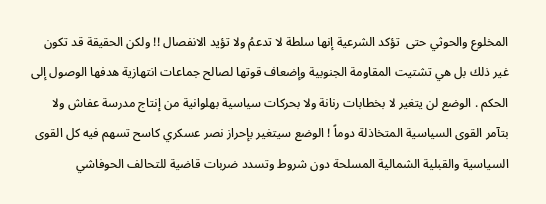المخلوع والحوثي حتى  تؤكد الشرعية إنها سلطة لا تدعمُ ولا تؤيد الانفصال !! ولكن الحقيقة قد تكون غير ذلك بل هي تشتيت المقاومة الجنوبية وإضعاف قوتها لصالح جماعات انتهازية هدفها الوصول إلى الحكم . الوضع لن يتغير لا بخطابات رنانة ولا بحركات سياسية بهلوانية من إنتاج مدرسة عفاش ولا بتآمر القوى السياسية المتخاذلة دوماً ! الوضع سيتغير بإحراز نصر عسكري كاسح تسهم فيه كل القوى السياسية والقبلية الشمالية المسلحة دون شروط وتسدد ضربات قاضية للتحالف الحوفاشي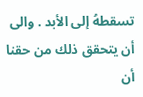تسقطهُ إلى الأبد . والى أن يتحقق ذلك من حقنا أن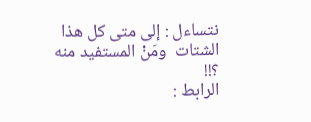نتساءل : إلى متى كل هذا الشتات  ومَنْ المستفيد منه ؟!!
الرابط :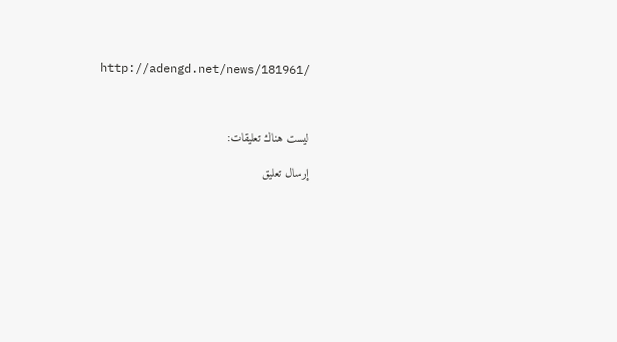http://adengd.net/news/181961/



ليست هناك تعليقات:

إرسال تعليق